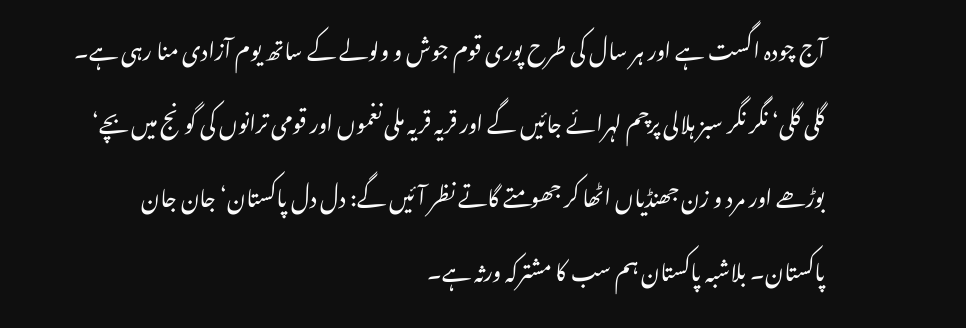آج چودہ اگست ہے اور ہر سال کی طرح پوری قوم جوش و ولولے کے ساتھ یوم آزادی منا رہی ہے۔ گلی گلی‘ نگر نگر سبز ہلالی پرچم لہرائے جائیں گے اور قریہ قریہ ملی نغموں اور قومی ترانوں کی گونج میں بچے‘ بوڑھے اور مرد و زن جھنڈیاں اٹھا کر جھومتے گاتے نظر آئیں گے: دل دل پاکستان‘ جان جان پاکستان۔ بلاشبہ پاکستان ہم سب کا مشترکہ ورثہ ہے۔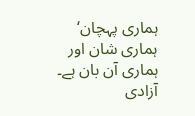ہماری پہچان‘ ہماری شان اور ہماری آن بان ہے۔ آزادی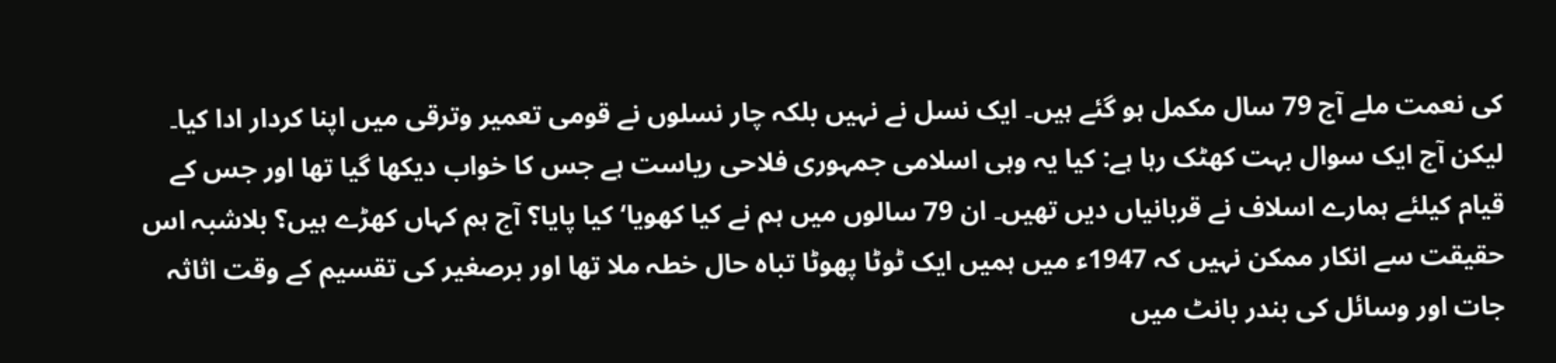کی نعمت ملے آج 79 سال مکمل ہو گئے ہیں۔ ایک نسل نے نہیں بلکہ چار نسلوں نے قومی تعمیر وترقی میں اپنا کردار ادا کیا۔ لیکن آج ایک سوال بہت کھٹک رہا ہے: کیا یہ وہی اسلامی جمہوری فلاحی ریاست ہے جس کا خواب دیکھا گیا تھا اور جس کے قیام کیلئے ہمارے اسلاف نے قربانیاں دیں تھیں۔ ان 79 سالوں میں ہم نے کیا کھویا‘ کیا پایا؟ آج ہم کہاں کھڑے ہیں؟ بلاشبہ اس حقیقت سے انکار ممکن نہیں کہ 1947ء میں ہمیں ایک ٹوٹا پھوٹا تباہ حال خطہ ملا تھا اور برصغیر کی تقسیم کے وقت اثاثہ جات اور وسائل کی بندر بانٹ میں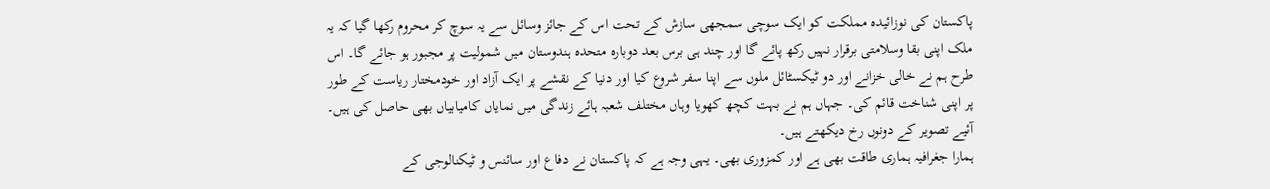پاکستان کی نوزائیدہ مملکت کو ایک سوچی سمجھی سازش کے تحت اس کے جائز وسائل سے یہ سوچ کر محروم رکھا گیا کہ یہ ملک اپنی بقا وسلامتی برقرار نہیں رکھ پائے گا اور چند ہی برس بعد دوبارہ متحدہ ہندوستان میں شمولیت پر مجبور ہو جائے گا۔ اس طرح ہم نے خالی خزانے اور دو ٹیکسٹائل ملوں سے اپنا سفر شروع کیا اور دنیا کے نقشے پر ایک آزاد اور خودمختار ریاست کے طور پر اپنی شناخت قائم کی۔ جہاں ہم نے بہت کچھ کھویا وہاں مختلف شعبہ ہائے زندگی میں نمایاں کامیابیاں بھی حاصل کی ہیں۔ آئیے تصویر کے دونوں رخ دیکھتے ہیں۔
ہمارا جغرافیہ ہماری طاقت بھی ہے اور کمزوری بھی۔ یہی وجہ ہے کہ پاکستان نے دفاع اور سائنس و ٹیکنالوجی کے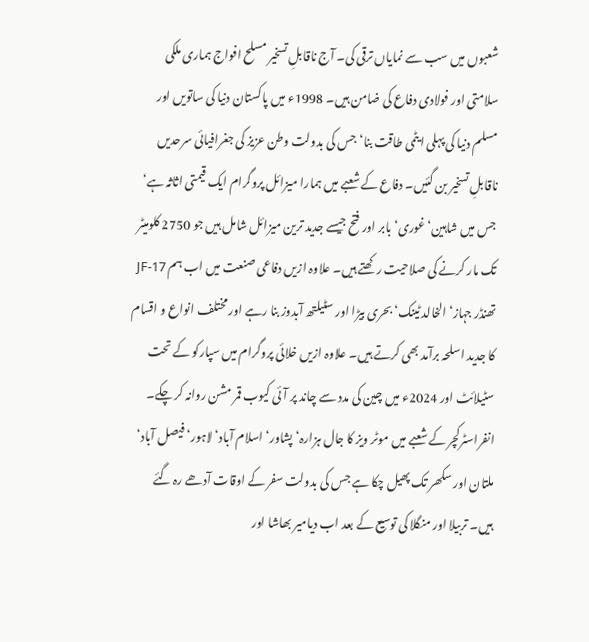شعبوں میں سب سے نمایاں ترقی کی۔ آج ناقابلِ تسخیر مسلح افواج ہماری ملکی سلامتی اور فولادی دفاع کی ضامن ہیں۔ 1998ء میں پاکستان دنیا کی ساتویں اور مسلم دنیا کی پہلی ایٹمی طاقت بنا‘ جس کی بدولت وطن عزیز کی جغرافیائی سرحدیں ناقابلِ تسخیر بن گئیں۔ دفاع کے شعبے میں ہمارا میزائل پروگرام ایک قیمتی اثاثہ ہے‘ جس میں شاہین‘ غوری‘ بابر اور فتح جیسے جدید ترین میزائل شامل ہیں جو 2750 کلومیٹر تک مار کرنے کی صلاحیت رکھتے ہیں۔ علاوہ ازیں دفاعی صنعت میں اب ہم JF-17 تھنڈر جہاز‘ الخالد ٹینک‘ بحری بیڑا اور سٹیلتھ آبدوز بنا رہے اور مختلف انواع و اقسام کا جدید اسلحہ برآمد بھی کرتے ہیں۔ علاوہ ازیں خلائی پروگرام میں سپارکو کے تحت سٹیلائٹ اور 2024ء میں چین کی مدد سے چاند پر آئی کیوب قمر مشن روانہ کر چکے۔ انفراسٹرکچر کے شعبے میں موٹر ویز کا جال ہزارہ‘ پشاور‘ اسلام آباد‘ لاہور‘ فیصل آباد‘ ملتان اور سکھر تک پھیل چکا ہے جس کی بدولت سفر کے اوقات آدھے رہ گئے ہیں۔ تربیلا اور منگلا کی توسیع کے بعد اب دیامیر بھاشا اور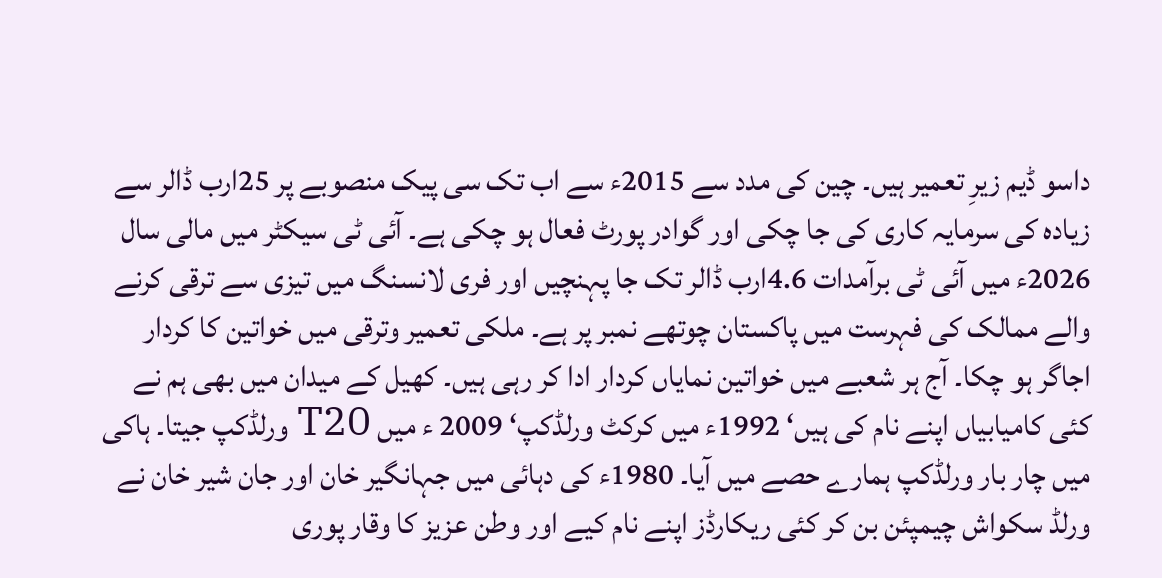داسو ڈیم زیرِ تعمیر ہیں۔ چین کی مدد سے 2015ء سے اب تک سی پیک منصوبے پر 25ارب ڈالر سے زیادہ کی سرمایہ کاری کی جا چکی اور گوادر پورٹ فعال ہو چکی ہے۔ آئی ٹی سیکٹر میں مالی سال 2026ء میں آئی ٹی برآمدات 4.6ارب ڈالر تک جا پہنچیں اور فری لانسنگ میں تیزی سے ترقی کرنے والے ممالک کی فہرست میں پاکستان چوتھے نمبر پر ہے۔ ملکی تعمیر وترقی میں خواتین کا کردار اجاگر ہو چکا۔ آج ہر شعبے میں خواتین نمایاں کردار ادا کر رہی ہیں۔ کھیل کے میدان میں بھی ہم نے کئی کامیابیاں اپنے نام کی ہیں‘ 1992ء میں کرکٹ ورلڈکپ‘ 2009 ء میں T20 ورلڈکپ جیتا۔ ہاکی میں چار بار ورلڈکپ ہمارے حصے میں آیا۔ 1980ء کی دہائی میں جہانگیر خان اور جان شیر خان نے ورلڈ سکواش چیمپئن بن کر کئی ریکارڈز اپنے نام کیے اور وطن عزیز کا وقار پوری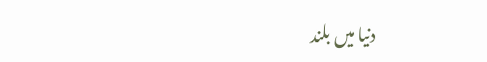دنیا میں بلند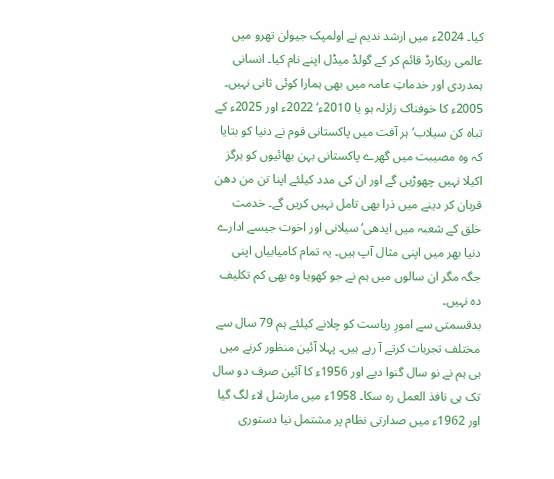کیا۔ 2024ء میں ارشد ندیم نے اولمپک جیولن تھرو میں عالمی ریکارڈ قائم کر کے گولڈ میڈل اپنے نام کیا۔ انسانی ہمدردی اور خدماتِ عامہ میں بھی ہمارا کوئی ثانی نہیں۔ 2005ء کا خوفناک زلزلہ ہو یا 2010ء‘ 2022ء اور 2025ء کے تباہ کن سیلاب‘ ہر آفت میں پاکستانی قوم نے دنیا کو بتایا کہ وہ مصیبت میں گھرے پاکستانی بہن بھائیوں کو ہرگز اکیلا نہیں چھوڑیں گے اور ان کی مدد کیلئے اپنا تن من دھن قربان کر دینے میں ذرا بھی تامل نہیں کریں گے۔ خدمت خلق کے شعبہ میں ایدھی‘ سیلانی اور اخوت جیسے ادارے دنیا بھر میں اپنی مثال آپ ہیں۔ یہ تمام کامیابیاں اپنی جگہ مگر ان سالوں میں ہم نے جو کھویا وہ بھی کم تکلیف دہ نہیں۔
بدقسمتی سے امورِ ریاست کو چلانے کیلئے ہم 79 سال سے مختلف تجربات کرتے آ رہے ہیں۔ پہلا آئین منظور کرنے میں ہی ہم نے نو سال گنوا دیے اور 1956ء کا آئین صرف دو سال تک ہی نافذ العمل رہ سکا۔ 1958ء میں مارشل لاء لگ گیا اور 1962ء میں صدارتی نظام پر مشتمل نیا دستوری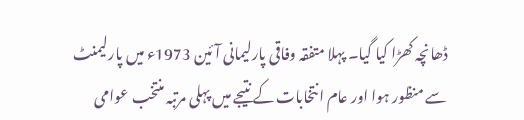ڈھانچہ کھڑا کیا گیا۔ پہلا متفقہ وفاقی پارلیمانی آئین 1973ء میں پارلیمنٹ سے منظور ہوا اور عام انتخابات کے نتیجے میں پہلی مرتبہ منتخب عوامی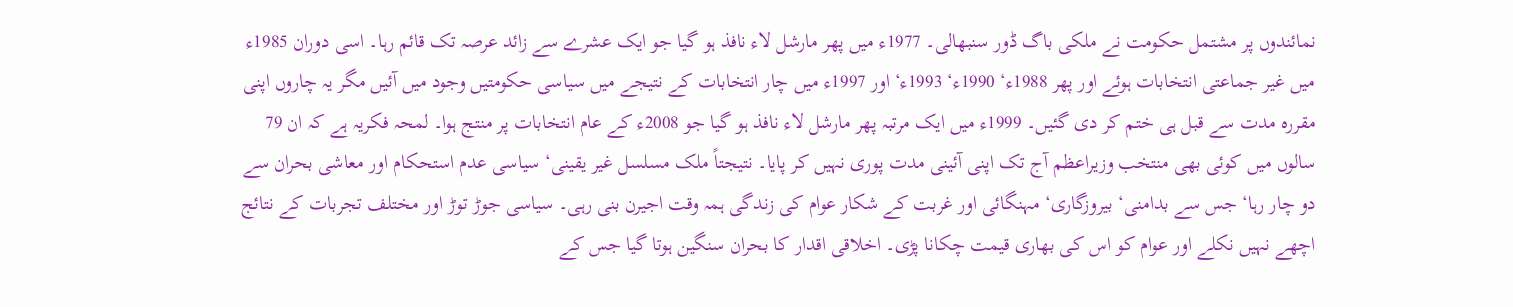نمائندوں پر مشتمل حکومت نے ملکی باگ ڈور سنبھالی۔ 1977ء میں پھر مارشل لاء نافذ ہو گیا جو ایک عشرے سے زائد عرصہ تک قائم رہا۔ اسی دوران 1985ء میں غیر جماعتی انتخابات ہوئے اور پھر 1988ء‘ 1990ء‘ 1993ء‘ اور 1997ء میں چار انتخابات کے نتیجے میں سیاسی حکومتیں وجود میں آئیں مگر یہ چاروں اپنی مقررہ مدت سے قبل ہی ختم کر دی گئیں۔ 1999ء میں ایک مرتبہ پھر مارشل لاء نافذ ہو گیا جو 2008ء کے عام انتخابات پر منتج ہوا۔ لمحہ فکریہ ہے کہ ان 79 سالوں میں کوئی بھی منتخب وزیراعظم آج تک اپنی آئینی مدت پوری نہیں کر پایا۔ نتیجتاً ملک مسلسل غیر یقینی‘ سیاسی عدم استحکام اور معاشی بحران سے دو چار رہا‘ جس سے بدامنی‘ بیروزگاری‘ مہنگائی اور غربت کے شکار عوام کی زندگی ہمہ وقت اجیرن بنی رہی۔ سیاسی جوڑ توڑ اور مختلف تجربات کے نتائج اچھے نہیں نکلے اور عوام کو اس کی بھاری قیمت چکانا پڑی۔ اخلاقی اقدار کا بحران سنگین ہوتا گیا جس کے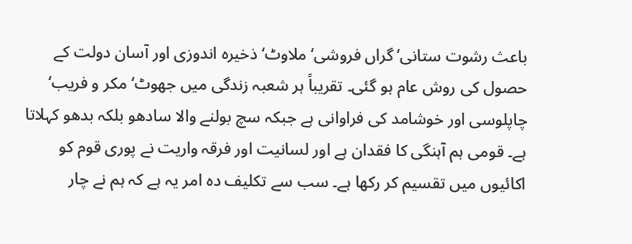باعث رشوت ستانی‘ گراں فروشی‘ ملاوٹ‘ ذخیرہ اندوزی اور آسان دولت کے حصول کی روش عام ہو گئی۔ تقریباً ہر شعبہ زندگی میں جھوٹ‘ مکر و فریب‘ چاپلوسی اور خوشامد کی فراوانی ہے جبکہ سچ بولنے والا سادھو بلکہ بدھو کہلاتا ہے۔ قومی ہم آہنگی کا فقدان ہے اور لسانیت اور فرقہ واریت نے پوری قوم کو اکائیوں میں تقسیم کر رکھا ہے۔ سب سے تکلیف دہ امر یہ ہے کہ ہم نے چار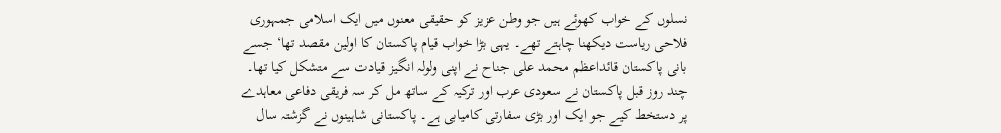نسلوں کے خواب کھوئے ہیں جو وطن عزیز کو حقیقی معنوں میں ایک اسلامی جمہوری فلاحی ریاست دیکھنا چاہتے تھے۔ یہی بڑا خواب قیام پاکستان کا اولین مقصد تھا‘ جسے بانی پاکستان قائداعظم محمد علی جناح نے اپنی ولولہ انگیز قیادت سے متشکل کیا تھا۔
چند روز قبل پاکستان نے سعودی عرب اور ترکیہ کے ساتھ مل کر سہ فریقی دفاعی معاہدے پر دستخط کیے جو ایک اور بڑی سفارتی کامیابی ہے۔ پاکستانی شاہینوں نے گزشتہ سال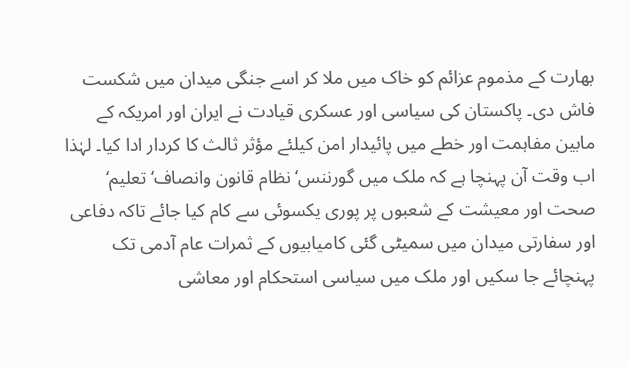بھارت کے مذموم عزائم کو خاک میں ملا کر اسے جنگی میدان میں شکست فاش دی۔ پاکستان کی سیاسی اور عسکری قیادت نے ایران اور امریکہ کے مابین مفاہمت اور خطے میں پائیدار امن کیلئے مؤثر ثالث کا کردار ادا کیا۔ لہٰذا اب وقت آن پہنچا ہے کہ ملک میں گورننس‘ نظام قانون وانصاف‘ تعلیم‘ صحت اور معیشت کے شعبوں پر پوری یکسوئی سے کام کیا جائے تاکہ دفاعی اور سفارتی میدان میں سمیٹی گئی کامیابیوں کے ثمرات عام آدمی تک پہنچائے جا سکیں اور ملک میں سیاسی استحکام اور معاشی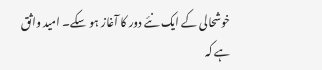خوشحالی کے ایک نئے دور کا آغاز ہو سکے۔ امید واثق ہے کہ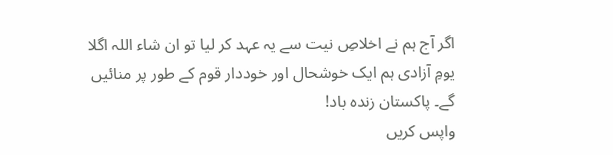اگر آج ہم نے اخلاصِ نیت سے یہ عہد کر لیا تو ان شاء اللہ اگلا یومِ آزادی ہم ایک خوشحال اور خوددار قوم کے طور پر منائیں گے۔ پاکستان زندہ باد!
واپس کریں